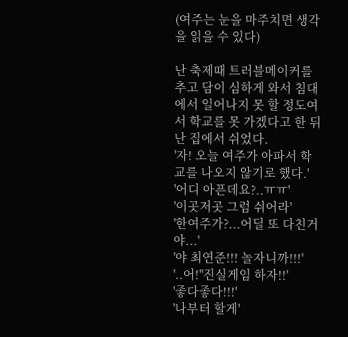(여주는 눈을 마주치면 생각을 읽을 수 있다)

난 축제때 트러블메이커를 추고 담이 심하게 와서 침대에서 일어나지 못 할 정도여서 학교를 못 가겠다고 한 뒤 난 집에서 쉬었다.
'자! 오늘 여주가 아파서 학교를 나오지 않기로 했다.'
'어디 아픈데요?..ㅠㅠ'
'이곳저곳 그럼 쉬어라'
'한여주가?...어딜 또 다친거야...'
'야 최연준!!! 놀자니까!!!'
'..어!''진실게임 하자!!'
'좋다좋다!!!'
'나부터 할게'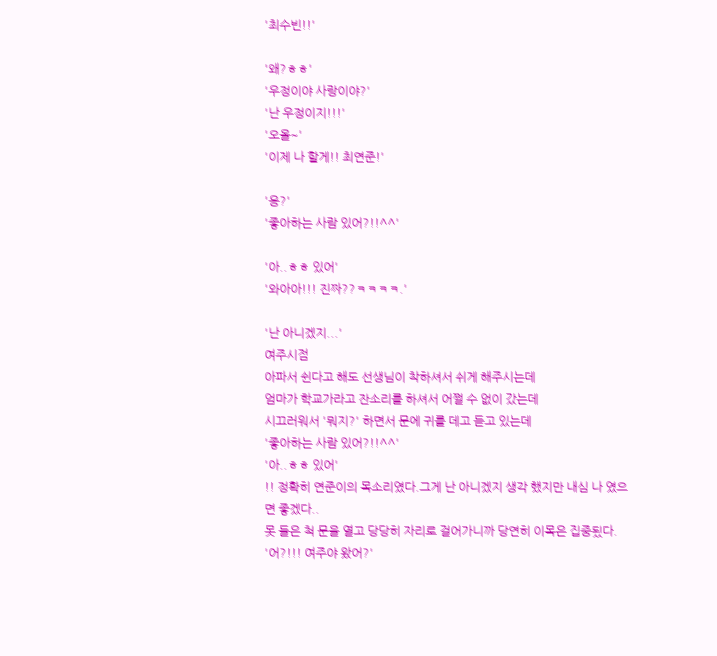'최수빈!!'

'왜?ㅎㅎ'
'우정이야 사랑이야?'
'난 우정이지!!!'
'오올~'
'이제 나 할게!! 최연준!'

'응?'
'좋아하는 사람 있어?!!^^'

'아..ㅎㅎ 있어'
'와아아!!! 진짜??ㅋㅋㅋㅋ.'

'난 아니겠지...'
여주시점
아파서 쉰다고 해도 선생님이 착하셔서 쉬게 해주시는데
엄마가 학교가라고 잔소리를 하셔서 어쩔 수 없이 갔는데
시끄러워서 '뭐지?' 하면서 문에 귀를 데고 듣고 있는데
'좋아하는 사람 있어?!!^^'
'아..ㅎㅎ 있어'
!! 정확히 연준이의 목소리였다.그게 난 아니겠지 생각 했지만 내심 나 였으면 좋겠다..
못 들은 척 문을 열고 당당히 자리로 걸어가니까 당연히 이목은 집중됬다.
'어?!!! 여주야 왔어?'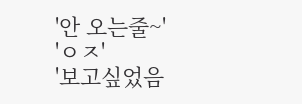'안 오는줄~'
'ㅇㅈ'
'보고싶었음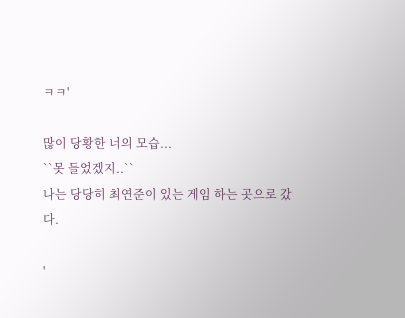ㅋㅋ'

많이 당황한 너의 모습...
``못 들었겠지..``
나는 당당히 최연준이 있는 게임 하는 곳으로 갔다.

'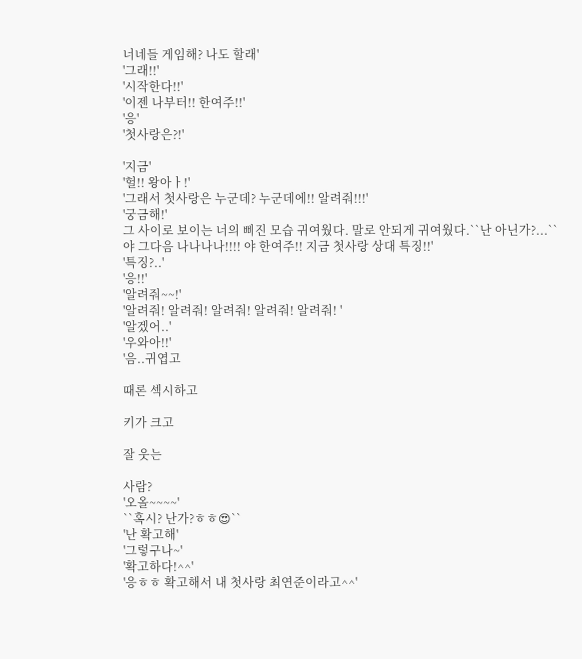너네들 게임해? 나도 할래'
'그래!!'
'시작한다!!'
'이젠 나부터!! 한여주!!'
'응'
'첫사랑은?!'

'지금'
'헐!! 왕아ㅏ!'
'그래서 첫사랑은 누군데? 누군데에!! 알려줘!!!'
'궁금해!'
그 사이로 보이는 너의 삐진 모습 귀여웠다. 말로 안되게 귀여웠다.``난 아닌가?...``
야 그다음 나나나나!!!! 야 한여주!! 지금 첫사랑 상대 특징!!'
'특징?..'
'응!!'
'알려줘~~!'
'알려줘! 알려줘! 알려줘! 알려줘! 알려줘! '
'알겠어..'
'우와아!!'
'음..귀엽고

때론 섹시하고

키가 크고

잘 웃는

사람?
'오올~~~~'
``혹시? 난가?ㅎㅎ😍``
'난 확고해'
'그렇구나~'
'확고하다!^^'
'응ㅎㅎ 확고해서 내 첫사랑 최연준이라고^^'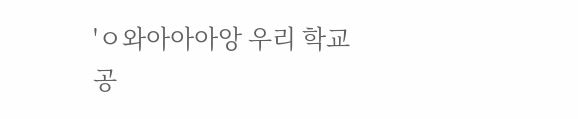'ㅇ와아아아앙 우리 학교 공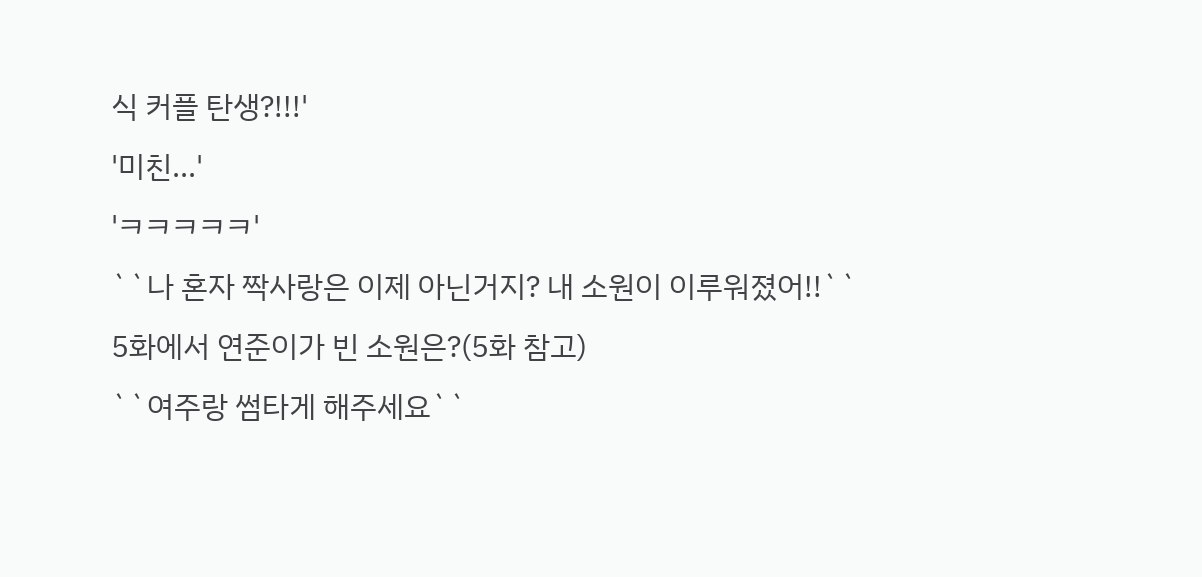식 커플 탄생?!!!'
'미친...'
'ㅋㅋㅋㅋㅋ'
``나 혼자 짝사랑은 이제 아닌거지? 내 소원이 이루워졌어!!``
5화에서 연준이가 빈 소원은?(5화 참고)
``여주랑 썸타게 해주세요``